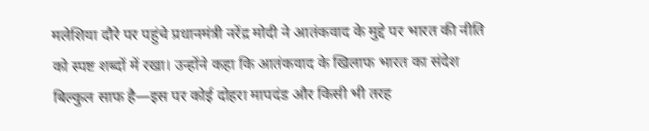मलेशिया दौरे पर पहुंचे प्रधानमंत्री नरेंद्र मोदी ने आतंकवाद के मुद्दे पर भारत की नीति को स्पष्ट शब्दों में रखा। उन्होंने कहा कि आतंकवाद के खिलाफ भारत का संदेश बिल्कुल साफ है—इस पर कोई दोहरा मापदंड और किसी भी तरह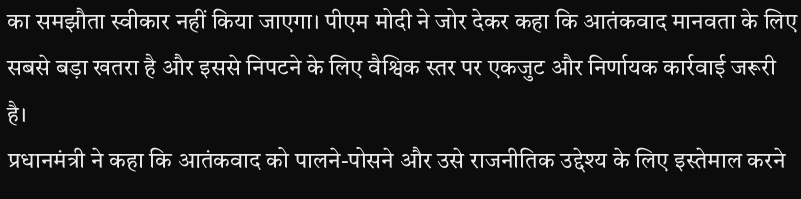का समझौता स्वीकार नहीं किया जाएगा। पीएम मोदी ने जोर देकर कहा कि आतंकवाद मानवता के लिए सबसे बड़ा खतरा है और इससे निपटने के लिए वैश्विक स्तर पर एकजुट और निर्णायक कार्रवाई जरूरी है।
प्रधानमंत्री ने कहा कि आतंकवाद को पालने-पोसने और उसे राजनीतिक उद्देश्य के लिए इस्तेमाल करने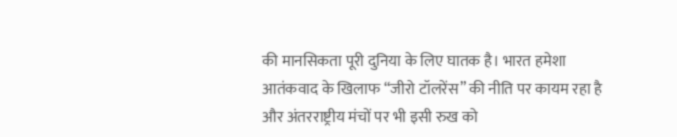की मानसिकता पूरी दुनिया के लिए घातक है। भारत हमेशा आतंकवाद के खिलाफ “जीरो टॉलरेंस” की नीति पर कायम रहा है और अंतरराष्ट्रीय मंचों पर भी इसी रुख को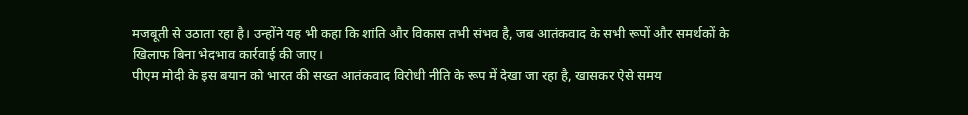मजबूती से उठाता रहा है। उन्होंने यह भी कहा कि शांति और विकास तभी संभव है, जब आतंकवाद के सभी रूपों और समर्थकों के खिलाफ बिना भेदभाव कार्रवाई की जाए।
पीएम मोदी के इस बयान को भारत की सख्त आतंकवाद विरोधी नीति के रूप में देखा जा रहा है, खासकर ऐसे समय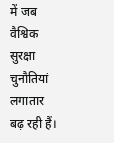में जब वैश्विक सुरक्षा चुनौतियां लगातार बढ़ रही हैं।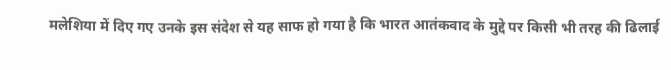मलेशिया में दिए गए उनके इस संदेश से यह साफ हो गया है कि भारत आतंकवाद के मुद्दे पर किसी भी तरह की ढिलाई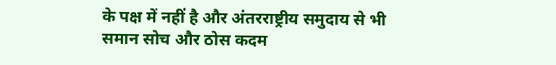के पक्ष में नहीं है और अंतरराष्ट्रीय समुदाय से भी समान सोच और ठोस कदम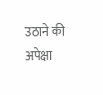उठाने की अपेक्षा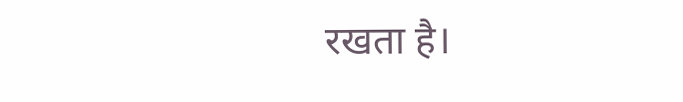रखता है।